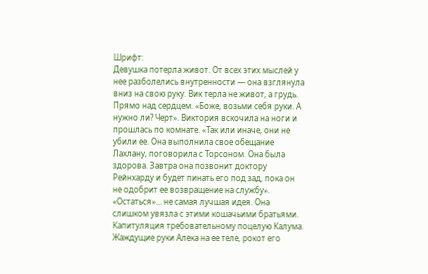Шрифт:
Девушка потерла живот. От всех этих мыслей у нее разболелись внутренности — она взглянула вниз на свою руку. Вик терла не живот, а грудь. Прямо над сердцем. «Боже, возьми себя руки. А нужно ли? Черт». Виктория вскочила на ноги и прошлась по комнате. «Так или иначе, они не убили ее. Она выполнила свое обещание Лахлану, поговорила с Торсоном. Она была здорова. Завтра она позвонит доктору Рейнхарду и будет пинать его под зад, пока он не одобрит ее возвращение на службу».
«Остаться»… не самая лучшая идея. Она слишком увязла с этими кошачьими братьями. Капитуляция требовательному поцелую Калума. Жаждущие руки Алека на ее теле, рокот его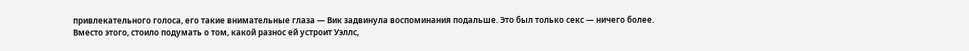привлекательного голоса, его такие внимательные глаза — Вик задвинула воспоминания подальше. Это был только секс — ничего более.
Вместо этого, стоило подумать о том, какой разнос ей устроит Уэллс,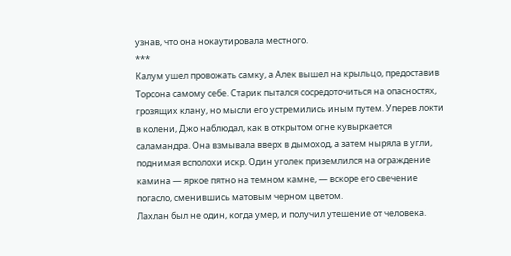узнав, что она нокаутировала местного.
***
Калум ушел провожать самку, а Алек вышел на крыльцо, предоставив Торсона самому себе. Старик пытался сосредоточиться на опасностях, грозящих клану, но мысли его устремились иным путем. Уперев локти в колени, Джо наблюдал, как в открытом огне кувыркается саламандра. Она взмывала вверх в дымоход, а затем ныряла в угли, поднимая всполохи искр. Один уголек приземлился на ограждение камина — яркое пятно на темном камне, — вскоре его свечение погасло, сменившись матовым черном цветом.
Лахлан был не один, когда умер, и получил утешение от человека.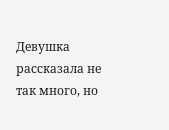Девушка рассказала не так много, но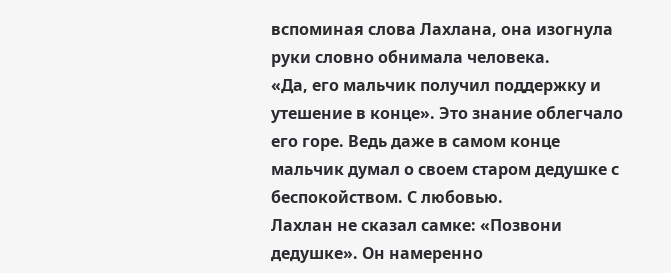вспоминая слова Лахлана, она изогнула руки словно обнимала человека.
«Да, его мальчик получил поддержку и утешение в конце». Это знание облегчало его горе. Ведь даже в самом конце мальчик думал о своем старом дедушке с беспокойством. С любовью.
Лахлан не сказал самке: «Позвони дедушке». Он намеренно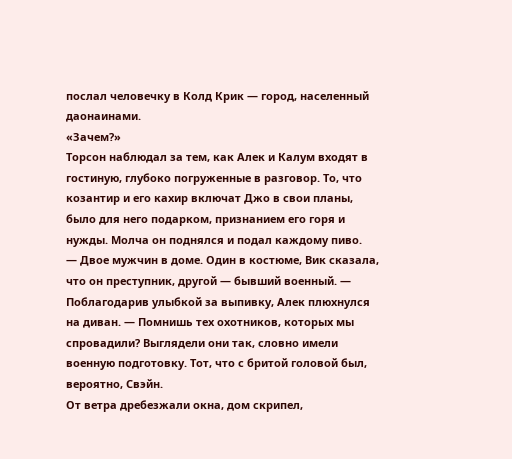послал человечку в Колд Крик — город, населенный даонаинами.
«Зачем?»
Торсон наблюдал за тем, как Алек и Калум входят в гостиную, глубоко погруженные в разговор. То, что козантир и его кахир включат Джо в свои планы, было для него подарком, признанием его горя и нужды. Молча он поднялся и подал каждому пиво.
— Двое мужчин в доме. Один в костюме, Вик сказала, что он преступник, другой — бывший военный. — Поблагодарив улыбкой за выпивку, Алек плюхнулся на диван. — Помнишь тех охотников, которых мы спровадили? Выглядели они так, словно имели военную подготовку. Тот, что с бритой головой был, вероятно, Свэйн.
От ветра дребезжали окна, дом скрипел,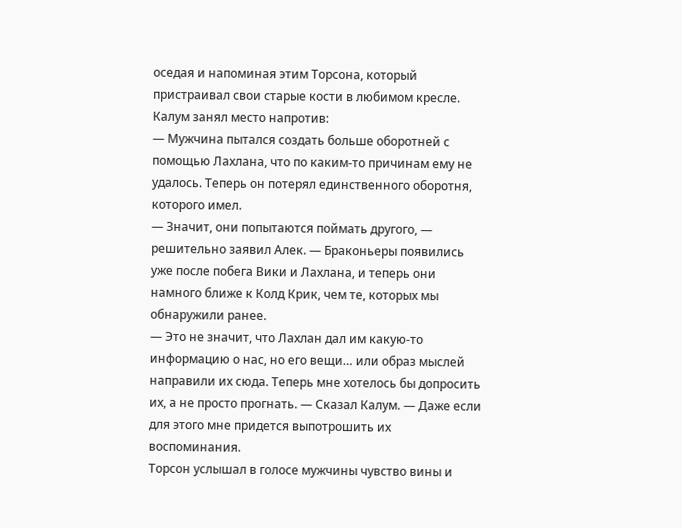оседая и напоминая этим Торсона, который пристраивал свои старые кости в любимом кресле.
Калум занял место напротив:
— Мужчина пытался создать больше оборотней с помощью Лахлана, что по каким-то причинам ему не удалось. Теперь он потерял единственного оборотня, которого имел.
— Значит, они попытаются поймать другого, — решительно заявил Алек. — Браконьеры появились уже после побега Вики и Лахлана, и теперь они намного ближе к Колд Крик, чем те, которых мы обнаружили ранее.
— Это не значит, что Лахлан дал им какую-то информацию о нас, но его вещи… или образ мыслей направили их сюда. Теперь мне хотелось бы допросить их, а не просто прогнать. — Сказал Калум. — Даже если для этого мне придется выпотрошить их воспоминания.
Торсон услышал в голосе мужчины чувство вины и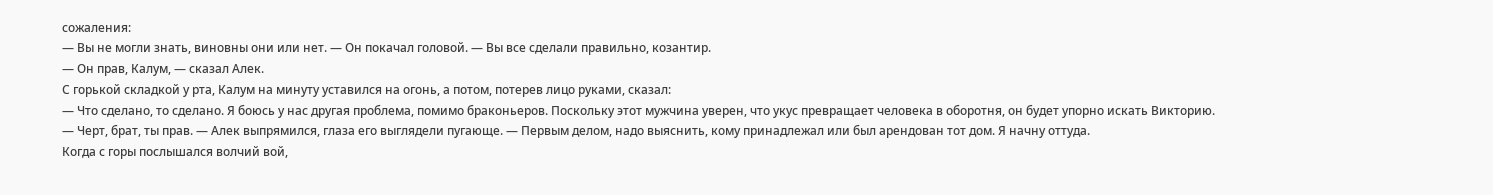сожаления:
— Вы не могли знать, виновны они или нет. — Он покачал головой. — Вы все сделали правильно, козантир.
— Он прав, Калум, — сказал Алек.
С горькой складкой у рта, Калум на минуту уставился на огонь, а потом, потерев лицо руками, сказал:
— Что сделано, то сделано. Я боюсь у нас другая проблема, помимо браконьеров. Поскольку этот мужчина уверен, что укус превращает человека в оборотня, он будет упорно искать Викторию.
— Черт, брат, ты прав. — Алек выпрямился, глаза его выглядели пугающе. — Первым делом, надо выяснить, кому принадлежал или был арендован тот дом. Я начну оттуда.
Когда с горы послышался волчий вой,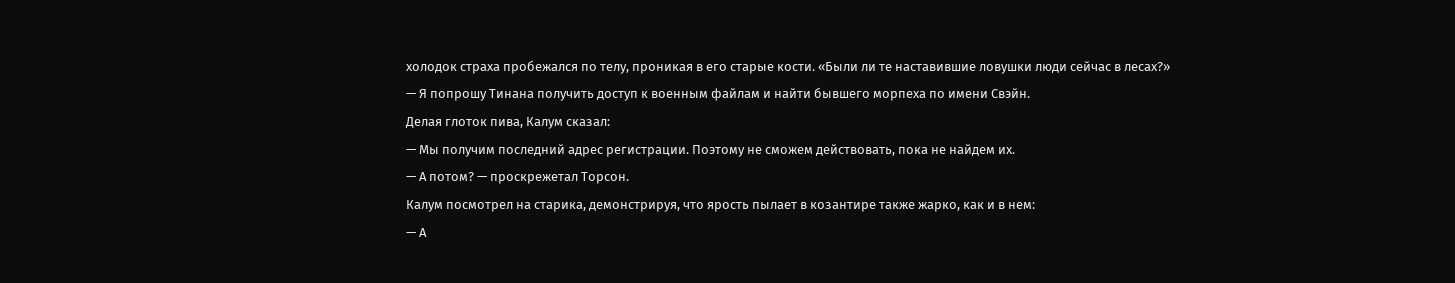холодок страха пробежался по телу, проникая в его старые кости. «Были ли те наставившие ловушки люди сейчас в лесах?»
— Я попрошу Тинана получить доступ к военным файлам и найти бывшего морпеха по имени Свэйн.
Делая глоток пива, Калум сказал:
— Мы получим последний адрес регистрации. Поэтому не сможем действовать, пока не найдем их.
— А потом? — проскрежетал Торсон.
Калум посмотрел на старика, демонстрируя, что ярость пылает в козантире также жарко, как и в нем:
— А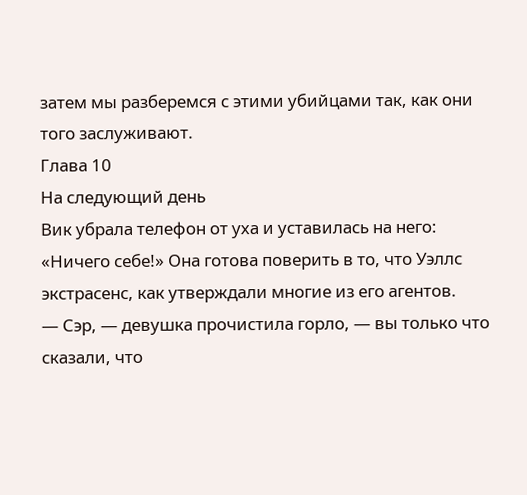затем мы разберемся с этими убийцами так, как они того заслуживают.
Глава 10
На следующий день
Вик убрала телефон от уха и уставилась на него: «Ничего себе!» Она готова поверить в то, что Уэллс экстрасенс, как утверждали многие из его агентов.
— Сэр, — девушка прочистила горло, — вы только что сказали, что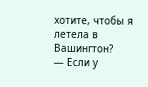хотите, чтобы я летела в Вашингтон?
— Если у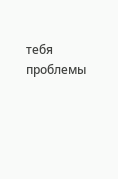тебя проблемы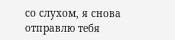со слухом, я снова отправлю тебя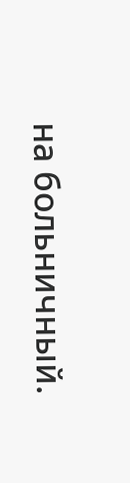на больничный.